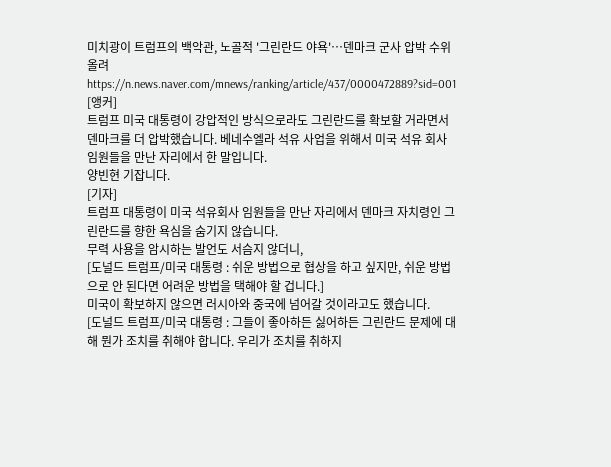미치광이 트럼프의 백악관, 노골적 '그린란드 야욕'…덴마크 군사 압박 수위 올려
https://n.news.naver.com/mnews/ranking/article/437/0000472889?sid=001
[앵커]
트럼프 미국 대통령이 강압적인 방식으로라도 그린란드를 확보할 거라면서 덴마크를 더 압박했습니다. 베네수엘라 석유 사업을 위해서 미국 석유 회사 임원들을 만난 자리에서 한 말입니다.
양빈현 기잡니다.
[기자]
트럼프 대통령이 미국 석유회사 임원들을 만난 자리에서 덴마크 자치령인 그린란드를 향한 욕심을 숨기지 않습니다.
무력 사용을 암시하는 발언도 서슴지 않더니,
[도널드 트럼프/미국 대통령 : 쉬운 방법으로 협상을 하고 싶지만, 쉬운 방법으로 안 된다면 어려운 방법을 택해야 할 겁니다.]
미국이 확보하지 않으면 러시아와 중국에 넘어갈 것이라고도 했습니다.
[도널드 트럼프/미국 대통령 : 그들이 좋아하든 싫어하든 그린란드 문제에 대해 뭔가 조치를 취해야 합니다. 우리가 조치를 취하지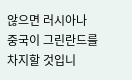않으면 러시아나 중국이 그린란드를 차지할 것입니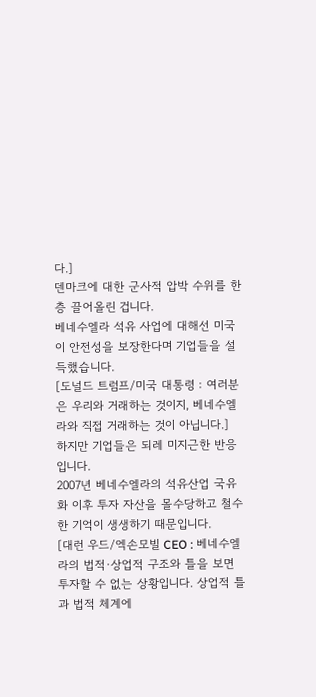다.]
덴마크에 대한 군사적 압박 수위를 한층 끌어올린 겁니다.
베네수엘라 석유 사업에 대해선 미국이 안전성을 보장한다며 기업들을 설득했습니다.
[도널드 트럼프/미국 대통령 : 여러분은 우리와 거래하는 것이지, 베네수엘라와 직접 거래하는 것이 아닙니다.]
하지만 기업들은 되레 미지근한 반응입니다.
2007년 베네수엘라의 석유산업 국유화 이후 투자 자산을 몰수당하고 철수한 기억이 생생하기 때문입니다.
[대런 우드/엑손모빌 CEO : 베네수엘라의 법적·상업적 구조와 틀을 보면 투자할 수 없는 상황입니다. 상업적 틀과 법적 체계에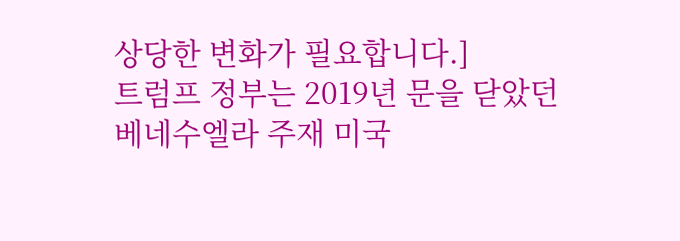상당한 변화가 필요합니다.]
트럼프 정부는 2019년 문을 닫았던 베네수엘라 주재 미국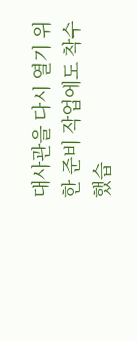대사관을 다시 열기 위한 준비 작업에도 착수했습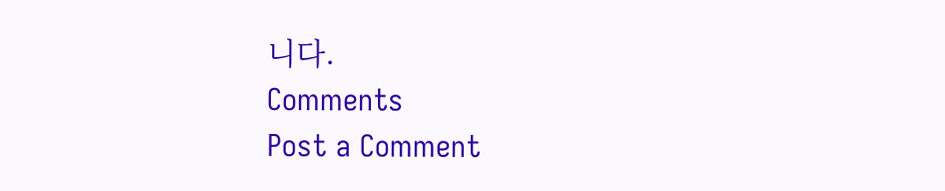니다.
Comments
Post a Comment